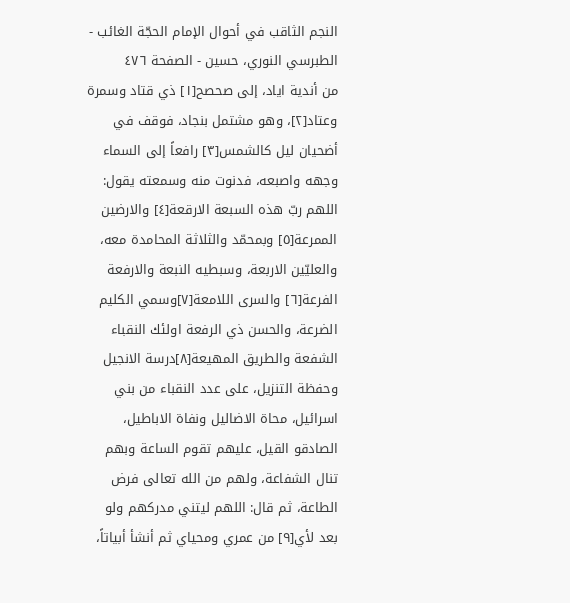النجم الثاقب في أحوال الإمام الحجّة الغائب - الطبرسي النوري، حسين - الصفحة ٤٧٦
من أندية اياد، إلى صحصح[١] ذي قتاد وسمرة وعتاد[٢]، وهو مشتمل بنجاد، فوقف في أضحيان ليل كالشمس[٣] رافعاً إلى السماء وجهه واصبعه، فدنوت منه وسمعته يقول: اللهم ربّ هذه السبعة الارقعة[٤] والارضين الممرعة[٥] وبمحمّد والثلاثة المحامدة معه، والعليّين الاربعة، وسبطيه النبعة والارفعة الفرعة[٦] والسرى اللامعة[٧]وسمي الكليم الضرعة، والحسن ذي الرفعة اولئك النقباء الشفعة والطريق المهيعة[٨]درسة الانجيل وحفظة التنزيل، على عدد النقباء من بني اسرائيل، محاة الاضاليل ونفاة الاباطيل، الصادقو القيل، عليهم تقوم الساعة وبهم تنال الشفاعة، ولهم من الله تعالى فرض الطاعة، ثم قال: اللهم ليتني مدركهم ولو بعد لأي[٩] من عمري ومحياي ثم أنشأ أبياتاً،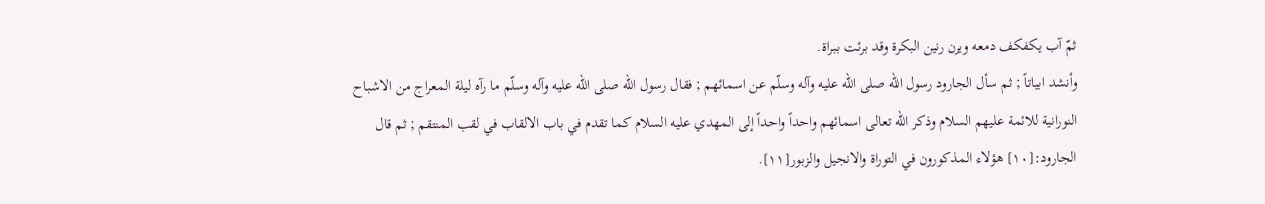ثمّ آب يكفكف دمعه ويرن رنين البكرة وقد برئت ببراة.
وأنشد ابياتاً ; ثم سأل الجارود رسول الله صلى الله عليه وآله وسلّم عن اسمائهم ; فقال رسول الله صلى الله عليه وآله وسلّم ما رآه ليلة المعراج من الاشباح النورانية للائمة عليهم السلام وذكر الله تعالى اسمائهم واحداً واحداً إلى المهدي عليه السلام كما تقدم في باب الالقاب في لقب المنتقم ; ثم قال الجارود:[١٠] هؤلاء المذكورون في التوراة والانجيل والزبور[١١].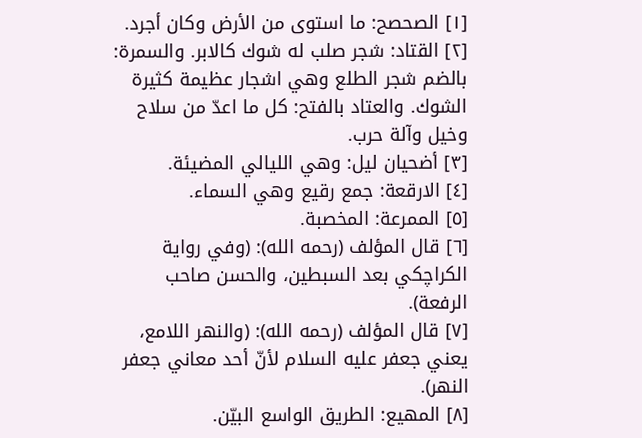[١] الصحصح: ما استوى من الأرض وكان أجرد.
[٢] القتاد: شجر صلب له شوك كالابر. والسمرة: بالضم شجر الطلع وهي اشجار عظيمة كثيرة الشوك. والعتاد بالفتح: كل ما اعدّ من سلاح وخيل وآلة حرب.
[٣] أضحيان ليل: وهي الليالي المضيئة.
[٤] الارقعة: جمع رقيع وهي السماء.
[٥] الممرعة: المخصبة.
[٦] قال المؤلف (رحمه الله): (وفي رواية الكراچكي بعد السبطين، والحسن صاحب الرفعة).
[٧] قال المؤلف (رحمه الله): (والنهر اللامع، يعني جعفر عليه السلام لأنّ أحد معاني جعفر النهر).
[٨] المهيع: الطريق الواسع البيّن.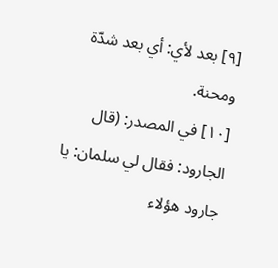[٩] بعد لأي: أي بعد شدّة ومحنة.
[١٠] في المصدر: (قال الجارود: فقال لي سلمان: يا جارود هؤلاء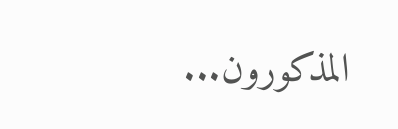المذكورون...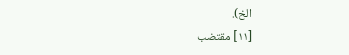الخ).
[١١] مقتضب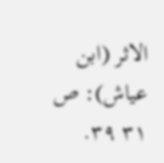الاثر (ابن عياش): ص ٣١ ٣٩.